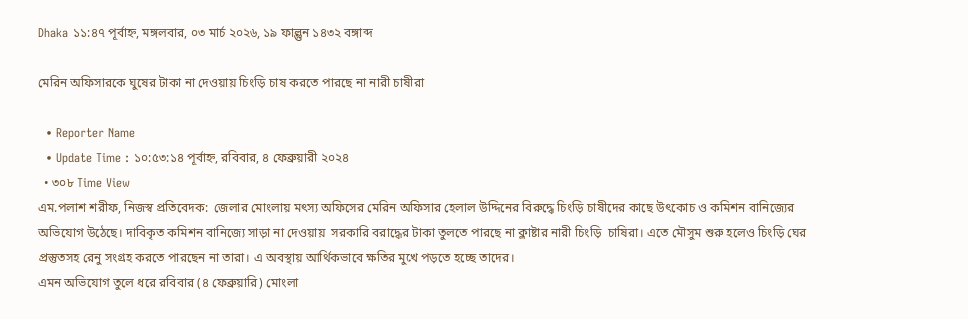Dhaka ১১:৪৭ পূর্বাহ্ন, মঙ্গলবার, ০৩ মার্চ ২০২৬, ১৯ ফাল্গুন ১৪৩২ বঙ্গাব্দ

মেরিন অফিসারকে ঘুষের টাকা না দেওয়ায় চিংড়ি চাষ করতে পারছে না নারী চাষীরা

  • Reporter Name
  • Update Time : ১০:৫৩:১৪ পূর্বাহ্ন, রবিবার, ৪ ফেব্রুয়ারী ২০২৪
  • ৩০৮ Time View
এম.পলাশ শরীফ, নিজস্ব প্রতিবেদক:  জেলার মোংলায় মৎস্য অফিসের মেরিন অফিসার হেলাল উদ্দিনের বিরুদ্ধে চিংড়ি চাষীদের কাছে উৎকোচ ও কমিশন বানিজ্যের অভিযোগ উঠেছে। দাবিকৃত কমিশন বানিজ্যে সাড়া না দেওয়ায়  সরকারি বরাদ্ধের টাকা তুলতে পারছে না ক্লাষ্টার নারী চিংড়ি  চাষিরা। এতে মৌসুম শুরু হলেও চিংড়ি ঘের প্রস্তুতসহ রেনু সংগ্রহ করতে পারছেন না তারা। এ অবস্থায় আর্থিকভাবে ক্ষতির মুখে পড়তে হচ্ছে তাদের।
এমন অভিযোগ তুলে ধরে রবিবার (৪ ফেব্রুয়ারি) মোংলা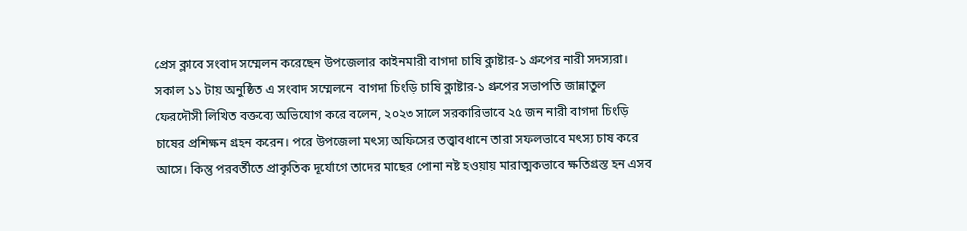প্রেস ক্লাবে সংবাদ সম্মেলন করেছেন উপজেলার কাইনমারী বাগদা চাষি ক্লাষ্টার-১ গ্রুপের নারী সদস্যরা। সকাল ১১ টায় অনুষ্ঠিত এ সংবাদ সম্মেলনে  বাগদা চিংড়ি চাষি ক্লাষ্টার-১ গ্রুপের সভাপতি জান্নাতুল ফেরদৌসী লিখিত বক্তব্যে অভিযোগ করে বলেন, ২০২৩ সালে সরকারিভাবে ২৫ জন নারী বাগদা চিংড়ি চাষের প্রশিক্ষন গ্রহন করেন। পরে উপজেলা মৎস্য অফিসের তত্ত্বাবধানে তারা সফলভাবে মৎস্য চাষ করে আসে। কিন্তু পরবর্তীতে প্রাকৃতিক দূর্যোগে তাদের মাছের পোনা নষ্ট হওয়ায় মারাত্মকভাবে ক্ষতিগ্রস্ত হন এসব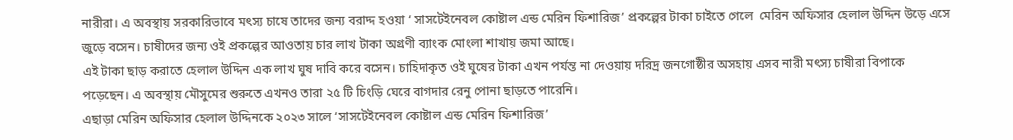নারীরা। এ অবস্থায় সরকারিভাবে মৎস্য চাষে তাদের জন্য বরাদ্দ হওয়া ‘ সাসটেইনেবল কোষ্টাল এন্ড মেরিন ফিশারিজ’ প্রকল্পের টাকা চাইতে গেলে  মেরিন অফিসার হেলাল উদ্দিন উড়ে এসে জুড়ে বসেন। চাষীদের জন্য ওই প্রকল্পের আওতায় চার লাখ টাকা অগ্রণী ব্যাংক মোংলা শাখায় জমা আছে।
এই টাকা ছাড় করাতে হেলাল উদ্দিন এক লাখ ঘুষ দাবি করে বসেন। চাহিদাকৃত ওই ঘুষের টাকা এখন পর্যন্ত না দেওয়ায় দরিদ্র জনগোষ্ঠীর অসহায় এসব নারী মৎস্য চাষীরা বিপাকে পড়েছেন। এ অবস্থায় মৌসুমের শুরুতে এখনও তারা ২৫ টি চিংড়ি ঘেরে বাগদার রেনু পোনা ছাড়তে পারেনি।
এছাড়া মেরিন অফিসার হেলাল উদ্দিনকে ২০২৩ সালে ‘সাসটেইনেবল কোষ্টাল এন্ড মেরিন ফিশারিজ’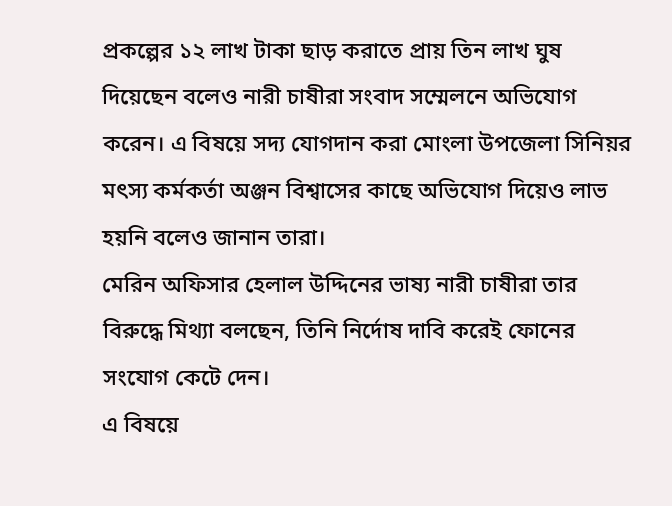প্রকল্পের ১২ লাখ টাকা ছাড় করাতে প্রায় তিন লাখ ঘুষ দিয়েছেন বলেও নারী চাষীরা সংবাদ সম্মেলনে অভিযোগ করেন। এ বিষয়ে সদ্য যোগদান করা মোংলা উপজেলা সিনিয়র মৎস্য কর্মকর্তা অঞ্জন বিশ্বাসের কাছে অভিযোগ দিয়েও লাভ হয়নি বলেও জানান তারা।
মেরিন অফিসার হেলাল উদ্দিনের ভাষ্য নারী চাষীরা তার বিরুদ্ধে মিথ্যা বলছেন, তিনি নির্দোষ দাবি করেই ফোনের সংযোগ কেটে দেন।
এ বিষয়ে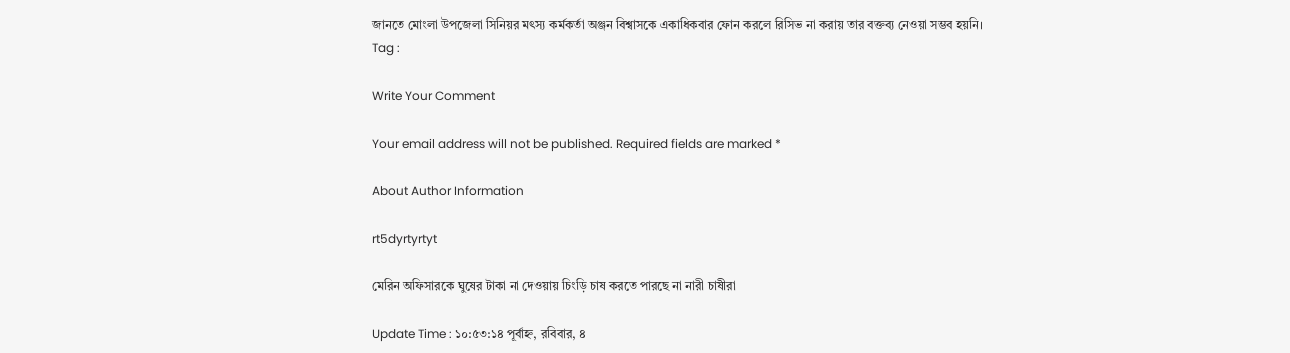জানতে মোংলা উপজেলা সিনিয়র মৎস্য কর্মকর্তা অঞ্জন বিশ্বাসকে একাধিকবার ফোন করলে রিসিভ না করায় তার বক্তব্য নেওয়া সম্ভব হয়নি।
Tag :

Write Your Comment

Your email address will not be published. Required fields are marked *

About Author Information

rt5dyrtyrtyt

মেরিন অফিসারকে ঘুষের টাকা না দেওয়ায় চিংড়ি চাষ করতে পারছে না নারী চাষীরা

Update Time : ১০:৫৩:১৪ পূর্বাহ্ন, রবিবার, ৪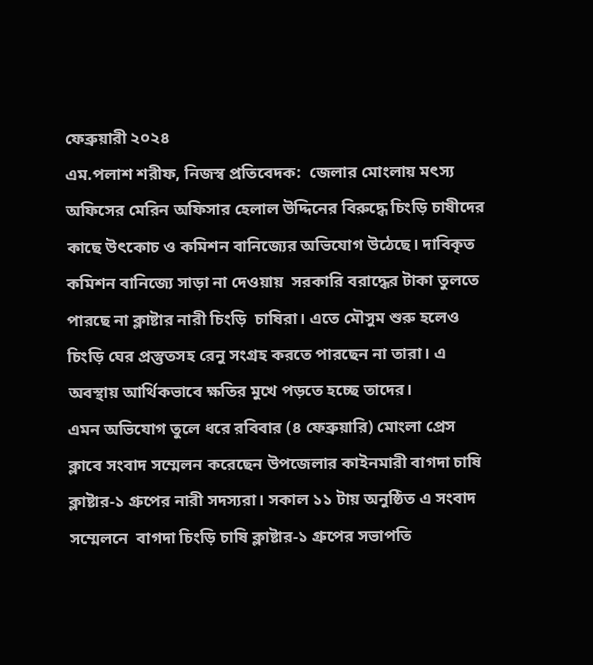ফেব্রুয়ারী ২০২৪
এম.পলাশ শরীফ, নিজস্ব প্রতিবেদক:  জেলার মোংলায় মৎস্য অফিসের মেরিন অফিসার হেলাল উদ্দিনের বিরুদ্ধে চিংড়ি চাষীদের কাছে উৎকোচ ও কমিশন বানিজ্যের অভিযোগ উঠেছে। দাবিকৃত কমিশন বানিজ্যে সাড়া না দেওয়ায়  সরকারি বরাদ্ধের টাকা তুলতে পারছে না ক্লাষ্টার নারী চিংড়ি  চাষিরা। এতে মৌসুম শুরু হলেও চিংড়ি ঘের প্রস্তুতসহ রেনু সংগ্রহ করতে পারছেন না তারা। এ অবস্থায় আর্থিকভাবে ক্ষতির মুখে পড়তে হচ্ছে তাদের।
এমন অভিযোগ তুলে ধরে রবিবার (৪ ফেব্রুয়ারি) মোংলা প্রেস ক্লাবে সংবাদ সম্মেলন করেছেন উপজেলার কাইনমারী বাগদা চাষি ক্লাষ্টার-১ গ্রুপের নারী সদস্যরা। সকাল ১১ টায় অনুষ্ঠিত এ সংবাদ সম্মেলনে  বাগদা চিংড়ি চাষি ক্লাষ্টার-১ গ্রুপের সভাপতি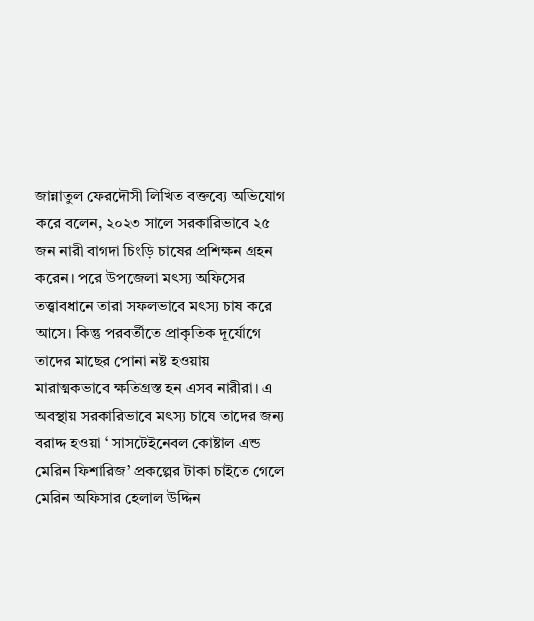জান্নাতুল ফেরদৌসী লিখিত বক্তব্যে অভিযোগ করে বলেন, ২০২৩ সালে সরকারিভাবে ২৫ জন নারী বাগদা চিংড়ি চাষের প্রশিক্ষন গ্রহন করেন। পরে উপজেলা মৎস্য অফিসের তত্ত্বাবধানে তারা সফলভাবে মৎস্য চাষ করে আসে। কিন্তু পরবর্তীতে প্রাকৃতিক দূর্যোগে তাদের মাছের পোনা নষ্ট হওয়ায় মারাত্মকভাবে ক্ষতিগ্রস্ত হন এসব নারীরা। এ অবস্থায় সরকারিভাবে মৎস্য চাষে তাদের জন্য বরাদ্দ হওয়া ‘ সাসটেইনেবল কোষ্টাল এন্ড মেরিন ফিশারিজ’ প্রকল্পের টাকা চাইতে গেলে  মেরিন অফিসার হেলাল উদ্দিন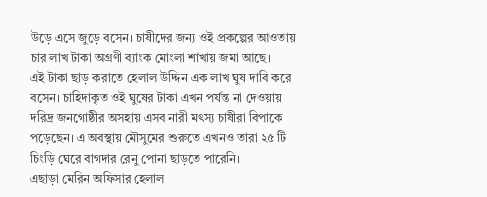উড়ে এসে জুড়ে বসেন। চাষীদের জন্য ওই প্রকল্পের আওতায় চার লাখ টাকা অগ্রণী ব্যাংক মোংলা শাখায় জমা আছে।
এই টাকা ছাড় করাতে হেলাল উদ্দিন এক লাখ ঘুষ দাবি করে বসেন। চাহিদাকৃত ওই ঘুষের টাকা এখন পর্যন্ত না দেওয়ায় দরিদ্র জনগোষ্ঠীর অসহায় এসব নারী মৎস্য চাষীরা বিপাকে পড়েছেন। এ অবস্থায় মৌসুমের শুরুতে এখনও তারা ২৫ টি চিংড়ি ঘেরে বাগদার রেনু পোনা ছাড়তে পারেনি।
এছাড়া মেরিন অফিসার হেলাল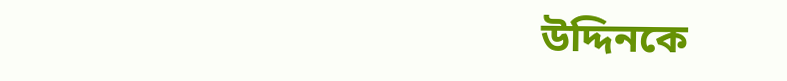উদ্দিনকে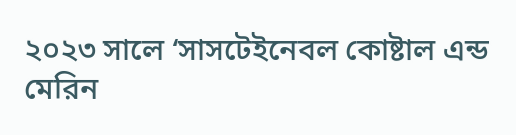২০২৩ সালে ‘সাসটেইনেবল কোষ্টাল এন্ড মেরিন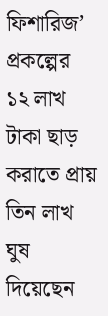ফিশারিজ’ প্রকল্পের ১২ লাখ টাকা ছাড় করাতে প্রায় তিন লাখ ঘুষ দিয়েছেন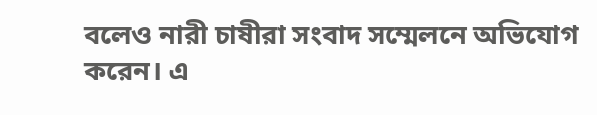বলেও নারী চাষীরা সংবাদ সম্মেলনে অভিযোগ করেন। এ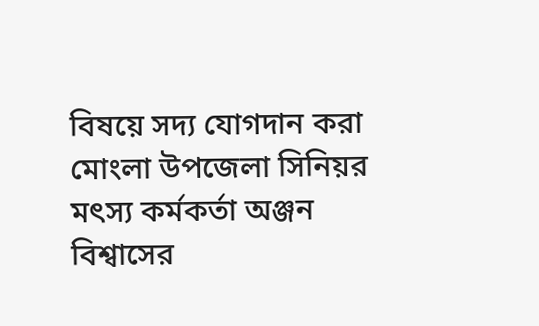বিষয়ে সদ্য যোগদান করা মোংলা উপজেলা সিনিয়র মৎস্য কর্মকর্তা অঞ্জন বিশ্বাসের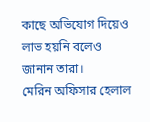কাছে অভিযোগ দিয়েও লাভ হয়নি বলেও জানান তারা।
মেরিন অফিসার হেলাল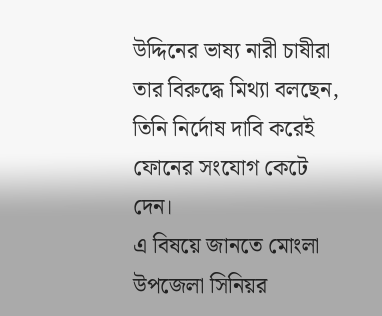উদ্দিনের ভাষ্য নারী চাষীরা তার বিরুদ্ধে মিথ্যা বলছেন, তিনি নির্দোষ দাবি করেই ফোনের সংযোগ কেটে দেন।
এ বিষয়ে জানতে মোংলা উপজেলা সিনিয়র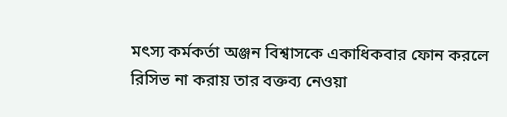মৎস্য কর্মকর্তা অঞ্জন বিশ্বাসকে একাধিকবার ফোন করলে রিসিভ না করায় তার বক্তব্য নেওয়া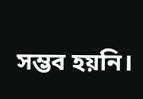সম্ভব হয়নি।